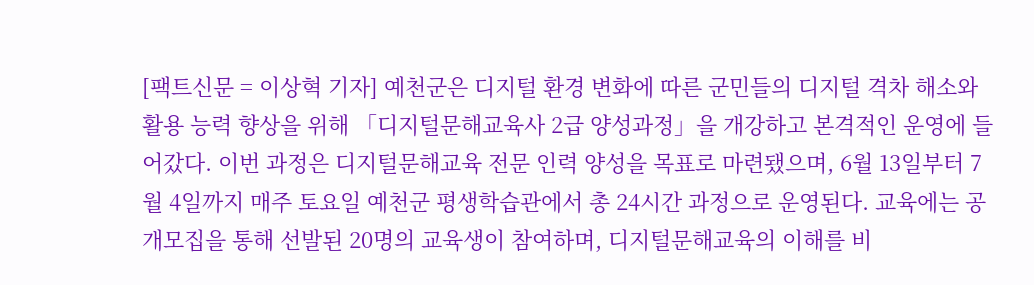[팩트신문 = 이상혁 기자] 예천군은 디지털 환경 변화에 따른 군민들의 디지털 격차 해소와 활용 능력 향상을 위해 「디지털문해교육사 2급 양성과정」을 개강하고 본격적인 운영에 들어갔다. 이번 과정은 디지털문해교육 전문 인력 양성을 목표로 마련됐으며, 6월 13일부터 7월 4일까지 매주 토요일 예천군 평생학습관에서 총 24시간 과정으로 운영된다. 교육에는 공개모집을 통해 선발된 20명의 교육생이 참여하며, 디지털문해교육의 이해를 비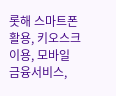롯해 스마트폰 활용, 키오스크 이용, 모바일 금융서비스,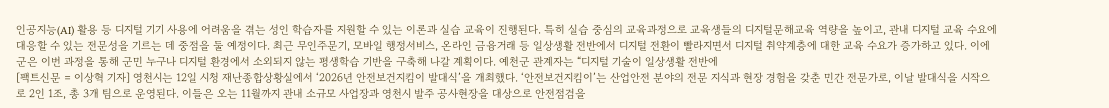인공지능(AI) 활용 등 디지털 기기 사용에 어려움을 겪는 성인 학습자를 지원할 수 있는 이론과 실습 교육이 진행된다. 특히 실습 중심의 교육과정으로 교육생들의 디지털문해교육 역량을 높이고, 관내 디지털 교육 수요에 대응할 수 있는 전문성을 기르는 데 중점을 둘 예정이다. 최근 무인주문기, 모바일 행정서비스, 온라인 금융거래 등 일상생활 전반에서 디지털 전환이 빨라지면서 디지털 취약계층에 대한 교육 수요가 증가하고 있다. 이에 군은 이번 과정을 통해 군민 누구나 디지털 환경에서 소외되지 않는 평생학습 기반을 구축해 나갈 계획이다. 예천군 관계자는 “디지털 기술이 일상생활 전반에
[팩트신문 = 이상혁 기자] 영천시는 12일 시청 재난종합상황실에서 ‘2026년 안전보건지킴이 발대식’을 개최했다. ‘안전보건지킴이’는 산업안전 분야의 전문 지식과 현장 경험을 갖춘 민간 전문가로, 이날 발대식을 시작으로 2인 1조, 총 3개 팀으로 운영된다. 이들은 오는 11월까지 관내 소규모 사업장과 영천시 발주 공사현장을 대상으로 안전점검을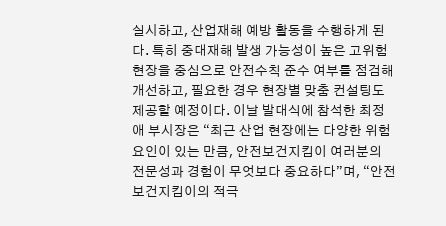실시하고, 산업재해 예방 활동을 수행하게 된다. 특히 중대재해 발생 가능성이 높은 고위험 현장을 중심으로 안전수칙 준수 여부를 점검해 개선하고, 필요한 경우 현장별 맞춤 컨설팅도 제공할 예정이다. 이날 발대식에 참석한 최정애 부시장은 “최근 산업 현장에는 다양한 위험요인이 있는 만큼, 안전보건지킴이 여러분의 전문성과 경험이 무엇보다 중요하다”며, “안전보건지킴이의 적극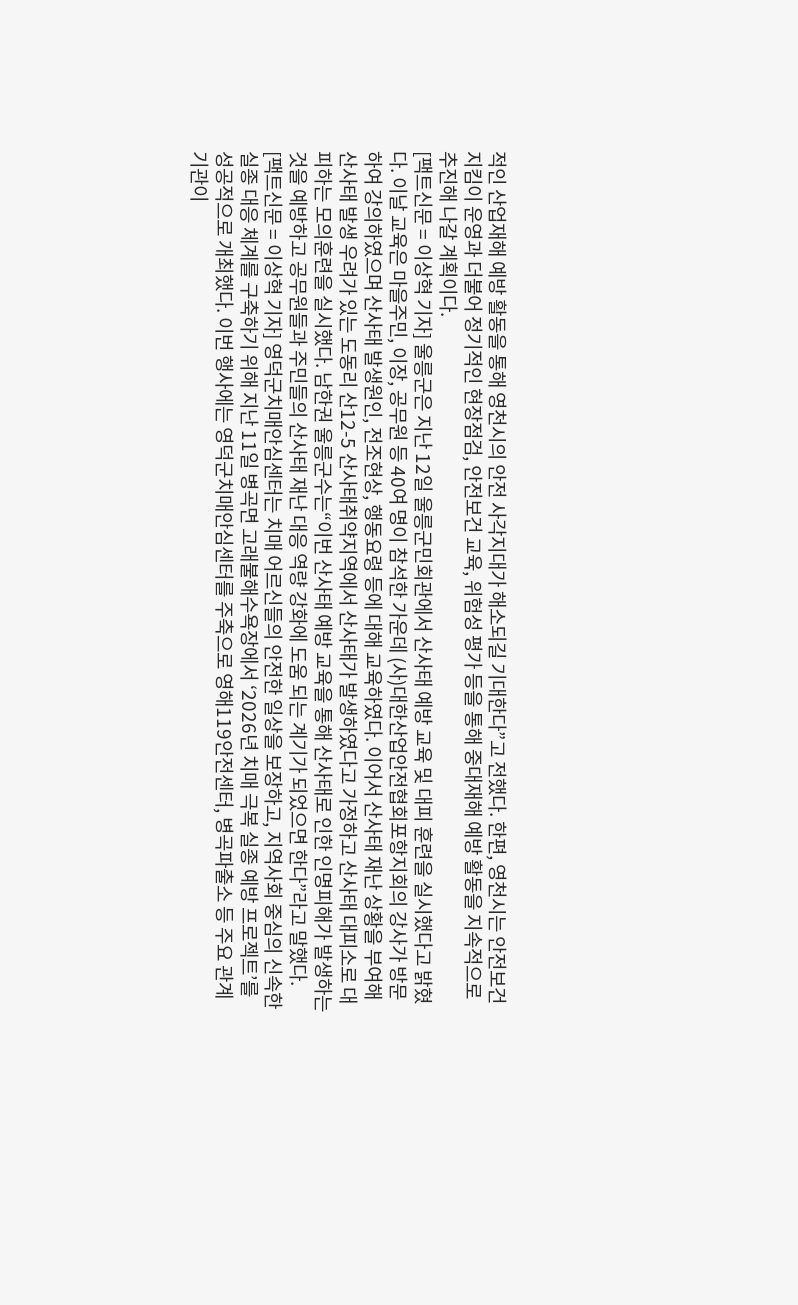적인 산업재해 예방 활동을 통해 영천시의 안전 사각지대가 해소되길 기대한다”고 전했다. 한편, 영천시는 안전보건지킴이 운영과 더불어 정기적인 현장점검, 안전보건 교육, 위험성 평가 등을 통해 중대재해 예방 활동을 지속적으로 추진해 나갈 계획이다.
[팩트신문 = 이상혁 기자] 울릉군은 지난 12일 울릉군민회관에서 산사태 예방 교육 및 대피 훈련을 실시했다고 밝혔다. 이날 교육은 마을주민, 이장, 공무원 등 40여 명이 참석한 가운데 (사)대한산업안전협회포항지회의 강사가 방문하여 강의하였으며 산사태 발생원인, 전조현상, 행동요령 등에 대해 교육하였다. 이어서 산사태 재난 상황을 부여해 산사태 발생 우려가 있는 도동리 산12-5 산사태취약지역에서 산사태가 발생하였다고 가정하고 산사태 대피소로 대피하는 모의훈련을 실시했다. 남한권 울릉군수는“이번 산사태 예방 교육을 통해 산사태로 인한 인명피해가 발생하는 것을 예방하고 공무원들과 주민들의 산사태 재난 대응 역량 강화에 도움 되는 계기가 되었으면 한다”라고 말했다.
[팩트신문 = 이상혁 기자] 영덕군치매안심센터는 치매 어르신들의 안전한 일상을 보장하고, 지역사회 중심의 신속한 실종 대응 체계를 구축하기 위해 지난 11일 병곡면 고래불해수욕장에서 ‘2026년 치매 극복 실종 예방 프로젝트’를 성공적으로 개최했다. 이번 행사에는 영덕군치매안심센터를 주축으로 영해119안전센터, 병곡파출소 등 주요 관계 기관이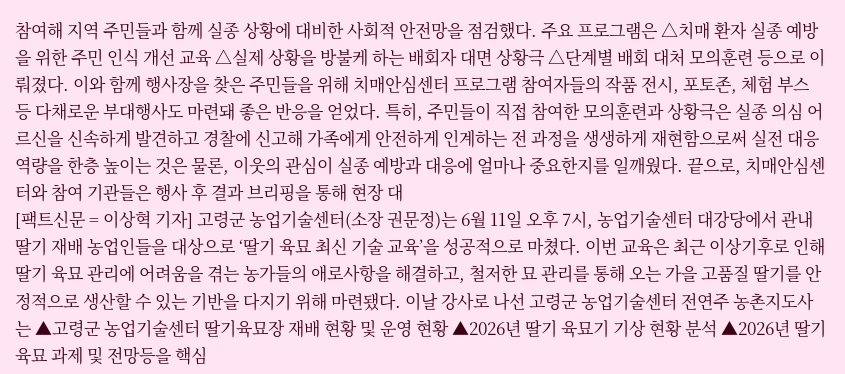참여해 지역 주민들과 함께 실종 상황에 대비한 사회적 안전망을 점검했다. 주요 프로그램은 △치매 환자 실종 예방을 위한 주민 인식 개선 교육 △실제 상황을 방불케 하는 배회자 대면 상황극 △단계별 배회 대처 모의훈련 등으로 이뤄졌다. 이와 함께 행사장을 찾은 주민들을 위해 치매안심센터 프로그램 참여자들의 작품 전시, 포토존, 체험 부스 등 다채로운 부대행사도 마련돼 좋은 반응을 얻었다. 특히, 주민들이 직접 참여한 모의훈련과 상황극은 실종 의심 어르신을 신속하게 발견하고 경찰에 신고해 가족에게 안전하게 인계하는 전 과정을 생생하게 재현함으로써 실전 대응 역량을 한층 높이는 것은 물론, 이웃의 관심이 실종 예방과 대응에 얼마나 중요한지를 일깨웠다. 끝으로, 치매안심센터와 참여 기관들은 행사 후 결과 브리핑을 통해 현장 대
[팩트신문 = 이상혁 기자] 고령군 농업기술센터(소장 권문정)는 6월 11일 오후 7시, 농업기술센터 대강당에서 관내 딸기 재배 농업인들을 대상으로 ‘딸기 육묘 최신 기술 교육’을 성공적으로 마쳤다. 이번 교육은 최근 이상기후로 인해 딸기 육묘 관리에 어려움을 겪는 농가들의 애로사항을 해결하고, 철저한 묘 관리를 통해 오는 가을 고품질 딸기를 안정적으로 생산할 수 있는 기반을 다지기 위해 마련됐다. 이날 강사로 나선 고령군 농업기술센터 전연주 농촌지도사는 ▲고령군 농업기술센터 딸기육묘장 재배 현황 및 운영 현황 ▲2026년 딸기 육묘기 기상 현황 분석 ▲2026년 딸기 육묘 과제 및 전망등을 핵심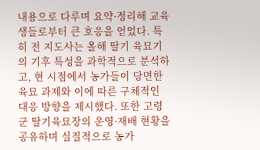내용으로 다루며 요약·정리해 교육생들로부터 큰 호응을 얻었다. 특히 전 지도사는 올해 딸기 육묘기의 기후 특성을 과학적으로 분석하고, 현 시점에서 농가들이 당면한 육묘 과제와 이에 따른 구체적인 대응 방향을 제시했다. 또한 고령군 딸기육묘장의 운영·재배 현황을 공유하며 실질적으로 농가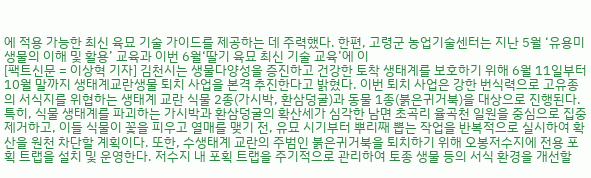에 적용 가능한 최신 육묘 기술 가이드를 제공하는 데 주력했다. 한편, 고령군 농업기술센터는 지난 5월 ‘유용미생물의 이해 및 활용’ 교육과 이번 6월‘딸기 육묘 최신 기술 교육’에 이
[팩트신문 = 이상혁 기자] 김천시는 생물다양성을 증진하고 건강한 토착 생태계를 보호하기 위해 6월 11일부터 10월 말까지 생태계교란생물 퇴치 사업을 본격 추진한다고 밝혔다. 이번 퇴치 사업은 강한 번식력으로 고유종의 서식지를 위협하는 생태계 교란 식물 2종(가시박, 환삼덩굴)과 동물 1종(붉은귀거북)을 대상으로 진행된다. 특히, 식물 생태계를 파괴하는 가시박과 환삼덩굴의 확산세가 심각한 남면 초곡리 율곡천 일원을 중심으로 집중 제거하고, 이들 식물이 꽃을 피우고 열매를 맺기 전, 유묘 시기부터 뿌리째 뽑는 작업을 반복적으로 실시하여 확산을 원천 차단할 계획이다. 또한, 수생태계 교란의 주범인 붉은귀거북을 퇴치하기 위해 오봉저수지에 전용 포획 트랩을 설치 및 운영한다. 저수지 내 포획 트랩을 주기적으로 관리하여 토종 생물 등의 서식 환경을 개선할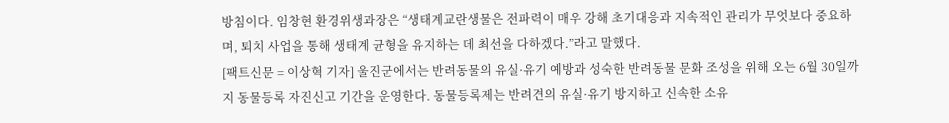방침이다. 임창현 환경위생과장은 “생태계교란생물은 전파력이 매우 강해 초기대응과 지속적인 관리가 무엇보다 중요하며, 퇴치 사업을 통해 생태계 균형을 유지하는 데 최선을 다하겠다.”라고 말했다.
[팩트신문 = 이상혁 기자] 울진군에서는 반려동물의 유실·유기 예방과 성숙한 반려동물 문화 조성을 위해 오는 6월 30일까지 동물등록 자진신고 기간을 운영한다. 동물등록제는 반려견의 유실·유기 방지하고 신속한 소유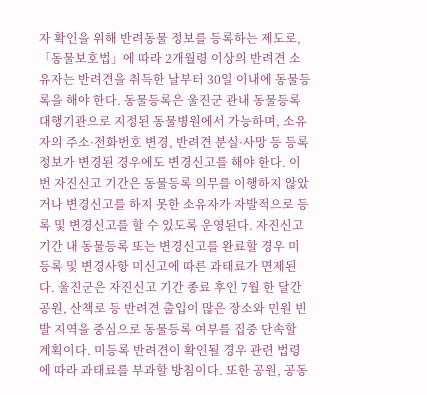자 확인을 위해 반려동물 정보를 등록하는 제도로, 「동물보호법」에 따라 2개월령 이상의 반려견 소유자는 반려견을 취득한 날부터 30일 이내에 동물등록을 해야 한다. 동물등록은 울진군 관내 동물등록 대행기관으로 지정된 동물병원에서 가능하며, 소유자의 주소·전화번호 변경, 반려견 분실·사망 등 등록 정보가 변경된 경우에도 변경신고를 해야 한다. 이번 자진신고 기간은 동물등록 의무를 이행하지 않았거나 변경신고를 하지 못한 소유자가 자발적으로 등록 및 변경신고를 할 수 있도록 운영된다. 자진신고 기간 내 동물등록 또는 변경신고를 완료할 경우 미등록 및 변경사항 미신고에 따른 과태료가 면제된다. 울진군은 자진신고 기간 종료 후인 7월 한 달간 공원, 산책로 등 반려견 출입이 많은 장소와 민원 빈발 지역을 중심으로 동물등록 여부를 집중 단속할 계획이다. 미등록 반려견이 확인될 경우 관련 법령에 따라 과태료를 부과할 방침이다. 또한 공원, 공동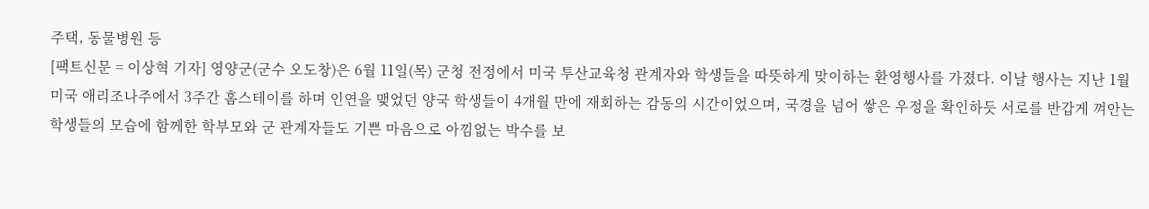주택, 동물병원 등
[팩트신문 = 이상혁 기자] 영양군(군수 오도창)은 6월 11일(목) 군청 전정에서 미국 투산교육청 관계자와 학생들을 따뜻하게 맞이하는 환영행사를 가졌다. 이날 행사는 지난 1월 미국 애리조나주에서 3주간 홈스테이를 하며 인연을 맺었던 양국 학생들이 4개월 만에 재회하는 감동의 시간이었으며, 국경을 넘어 쌓은 우정을 확인하듯 서로를 반갑게 껴안는 학생들의 모습에 함께한 학부모와 군 관계자들도 기쁜 마음으로 아낌없는 박수를 보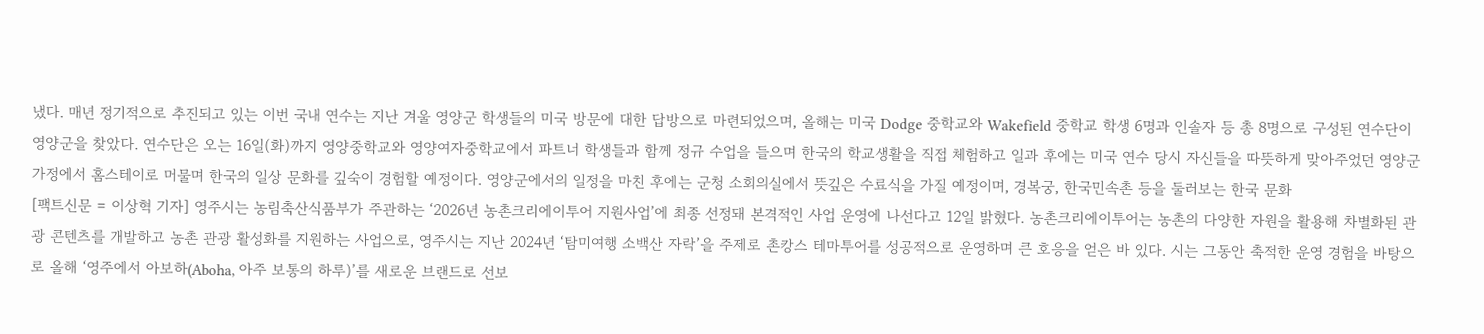냈다. 매년 정기적으로 추진되고 있는 이번 국내 연수는 지난 겨울 영양군 학생들의 미국 방문에 대한 답방으로 마련되었으며, 올해는 미국 Dodge 중학교와 Wakefield 중학교 학생 6명과 인솔자 등 총 8명으로 구성된 연수단이 영양군을 찾았다. 연수단은 오는 16일(화)까지 영양중학교와 영양여자중학교에서 파트너 학생들과 함께 정규 수업을 들으며 한국의 학교생활을 직접 체험하고 일과 후에는 미국 연수 당시 자신들을 따뜻하게 맞아주었던 영양군 가정에서 홈스테이로 머물며 한국의 일상 문화를 깊숙이 경험할 예정이다. 영양군에서의 일정을 마친 후에는 군청 소회의실에서 뜻깊은 수료식을 가질 예정이며, 경복궁, 한국민속촌 등을 둘러보는 한국 문화
[팩트신문 = 이상혁 기자] 영주시는 농림축산식품부가 주관하는 ‘2026년 농촌크리에이투어 지원사업’에 최종 선정돼 본격적인 사업 운영에 나선다고 12일 밝혔다. 농촌크리에이투어는 농촌의 다양한 자원을 활용해 차별화된 관광 콘텐츠를 개발하고 농촌 관광 활성화를 지원하는 사업으로, 영주시는 지난 2024년 ‘탐미여행 소백산 자락’을 주제로 촌캉스 테마투어를 성공적으로 운영하며 큰 호응을 얻은 바 있다. 시는 그동안 축적한 운영 경험을 바탕으로 올해 ‘영주에서 아보하(Aboha, 아주 보통의 하루)’를 새로운 브랜드로 선보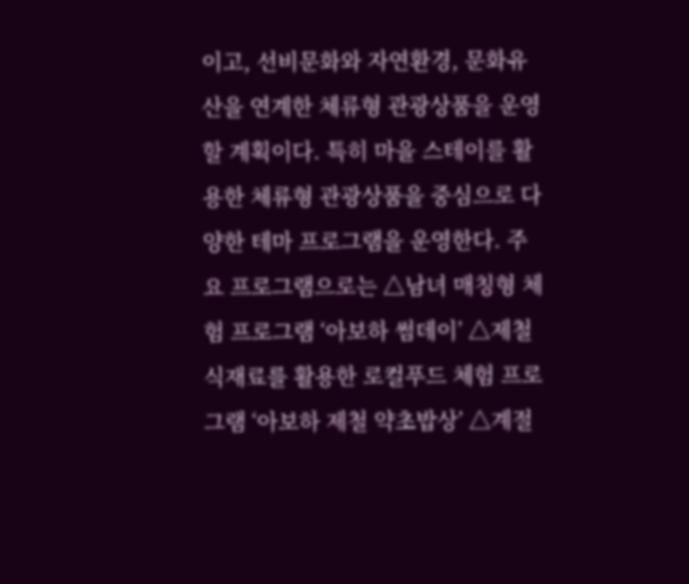이고, 선비문화와 자연환경, 문화유산을 연계한 체류형 관광상품을 운영할 계획이다. 특히 마을 스테이를 활용한 체류형 관광상품을 중심으로 다양한 테마 프로그램을 운영한다. 주요 프로그램으로는 △남녀 매칭형 체험 프로그램 ‘아보하 썸데이’ △제철 식재료를 활용한 로컬푸드 체험 프로그램 ‘아보하 제철 약초밥상’ △계절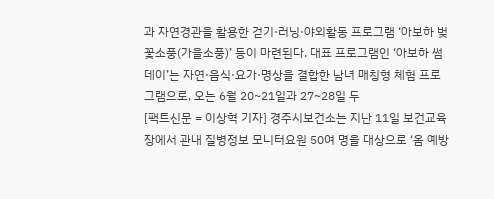과 자연경관을 활용한 걷기·러닝·야외활동 프로그램 ‘아보하 벚꽃소풍(가을소풍)’ 등이 마련된다. 대표 프로그램인 ‘아보하 썸데이’는 자연·음식·요가·명상을 결합한 남녀 매칭형 체험 프로그램으로, 오는 6월 20~21일과 27~28일 두
[팩트신문 = 이상혁 기자] 경주시보건소는 지난 11일 보건교육장에서 관내 질병정보 모니터요원 50여 명을 대상으로 ‘옴 예방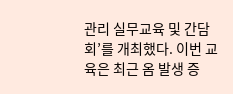관리 실무교육 및 간담회’를 개최했다. 이번 교육은 최근 옴 발생 증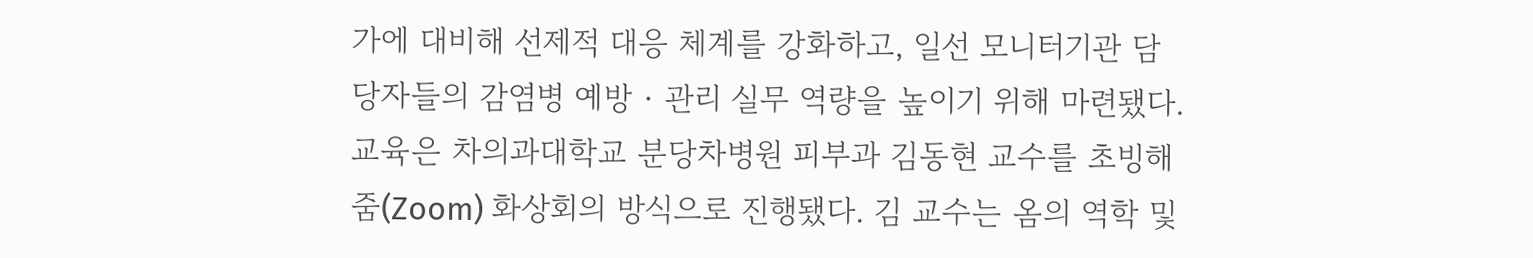가에 대비해 선제적 대응 체계를 강화하고, 일선 모니터기관 담당자들의 감염병 예방‧관리 실무 역량을 높이기 위해 마련됐다. 교육은 차의과대학교 분당차병원 피부과 김동현 교수를 초빙해 줌(Zoom) 화상회의 방식으로 진행됐다. 김 교수는 옴의 역학 및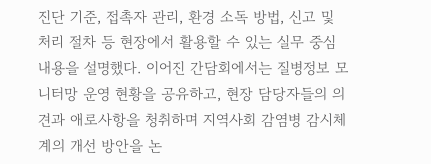진단 기준, 접촉자 관리, 환경 소독 방법, 신고 및 처리 절차 등 현장에서 활용할 수 있는 실무 중심 내용을 설명했다. 이어진 간담회에서는 질병정보 모니터망 운영 현황을 공유하고, 현장 담당자들의 의견과 애로사항을 청취하며 지역사회 감염병 감시체계의 개선 방안을 논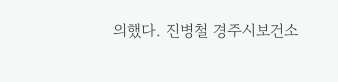의했다. 진병철 경주시보건소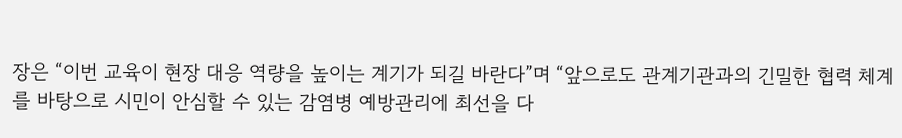장은 “이번 교육이 현장 대응 역량을 높이는 계기가 되길 바란다”며 “앞으로도 관계기관과의 긴밀한 협력 체계를 바탕으로 시민이 안심할 수 있는 감염병 예방관리에 최선을 다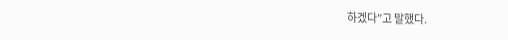하겠다”고 말했다.